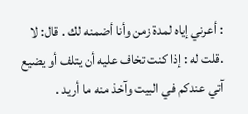: أعرني إياه لمدة زمن وأنا أضمنه لك . قال: لا .قلت له : إذا كنت تخاف عليه أن يتلف أو يضيع آتي عندكم في البيت وآخذ منه ما أريد .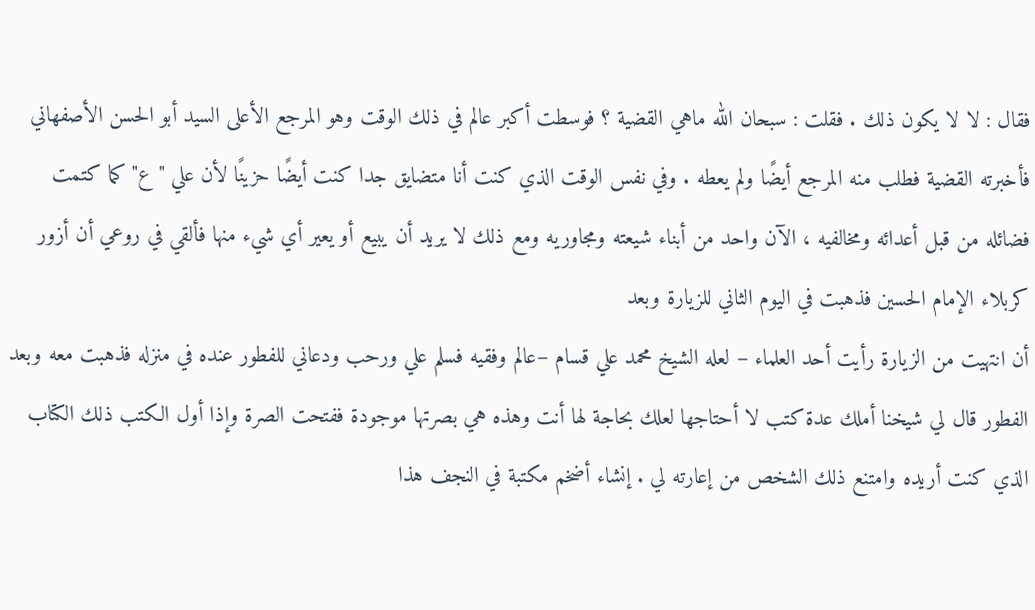فقال : لا لا يكون ذلك . فقلت : سبحان الله ماهي القضية ؟ فوسطت أكبر عالم في ذلك الوقت وهو المرجع الأعلى السيد أبو الحسن الأصفهاني فأخبرته القضية فطلب منه المرجع أيضًا ولم يعطه . وفي نفس الوقت الذي كنت أنا متضايق جدا كنت أيضًا حزينًا لأن علي "ع" كما كتمت فضائله من قبل أعدائه ومخالفيه ، الآن واحد من أبناء شيعته ومجاوريه ومع ذلك لا يريد أن يبيع أو يعير أي شيء منها فألقي في روعي أن أزور كربلاء الإمام الحسين فذهبت في اليوم الثاني للزيارة وبعد
أن انتهيت من الزيارة رأيت أحد العلماء – لعله الشيخ محمد علي قسام –عالم وفقيه فسلم علي ورحب ودعاني للفطور عنده في منزله فذهبت معه وبعد الفطور قال لي شيخنا أملك عدة كتب لا أحتاجها لعلك بحاجة لها أنت وهذه هي بصرتها موجودة ففتحت الصرة وإذا أول الكتب ذلك الكتاب الذي كنت أريده وامتنع ذلك الشخص من إعارته لي . إنشاء أضخم مكتبة في النجف هذا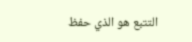التتبع هو الذي حفظ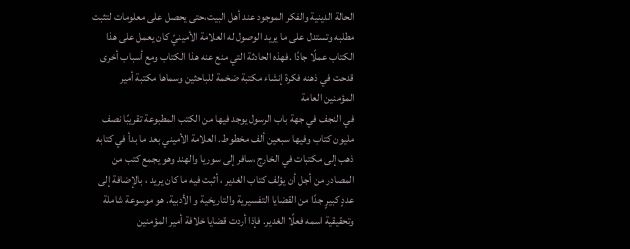الحالة الدينية والفكر الموجود عند أهل البيت،حتى يحصل على معلومات لتثبت مطلبه وتستدل على ما يريد الوصول له العلامة الأمينيً كان يعمل على هذا الكتاب عملًا جادًا .فهذه الحادثة التي منع عنه هذا الكتاب ومع أسباب أخرى قدحت في ذهنه فكرة إنشاء مكتبة ضخمة للباحثين وسماها مكتبة أمير المؤمنين العامة
في النجف في جهة باب الرسول يوجد فيها من الكتب المطبوعة تقريبًا نصف مليون كتاب وفيها سبعين ألف مخطوط. العلامة الأميني بعد ما بدأ في كتابه ذهب إلى مكتبات في الخارج ،سافر إلى سوريا والهند وهو يجمع كتب من المصادر من أجل أن يؤلف كتاب الغدير ، أثبت فيه ما كان يريد ، بالإضافة إلى عددٍ كبيرٍ جدًا من القضايا التفسيرية والتاريخية و الأدبية. هو موسوعة شاملة وتحقيقية اسمه فعلًا الغدير. فإذا أردت قضايا خلافة أمير المؤمنين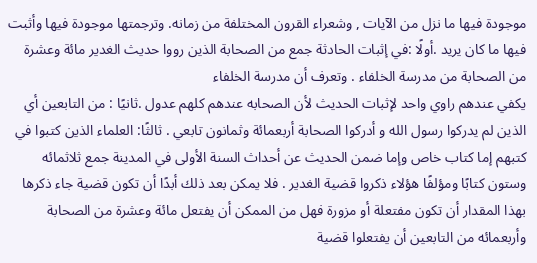موجودة فيها ما نزل من الآيات , وشعراء القرون المختلفة من زمانه. وترجمتها موجودة فيها وأثبت فيها ما كان يريد .أولًا :في إثبات الحادثة جمع من الصحابة الذين رووا حديث الغدير مائة وعشرة من الصحابة من مدرسة الخلفاء . وتعرف أن مدرسة الخلفاء
يكفي عندهم راوي واحد لإثبات الحديث لأن الصحابه عندهم كلهم عدول .ثانيًا : من التابعين أي الذين لم يدركوا رسول الله و أدركوا الصحابة أربعمائة وثمانون تابعي . ثالثًا: العلماء الذين كتبوا في كتبهم إما كتاب خاص وإما ضمن الحديث عن أحداث السنة الأولى في المدينة جمع ثلاثمائه وستون كتابًا ومؤلفًا هؤلاء ذكروا قضية الغدير . فلا يمكن بعد ذلك أبدًا أن تكون قضية جاء ذكرها بهذا المقدار أن تكون مفتعلة أو مزورة فهل من الممكن أن يفتعل مائة وعشرة من الصحابة وأربعمائه من التابعين أن يفتعلوا قضية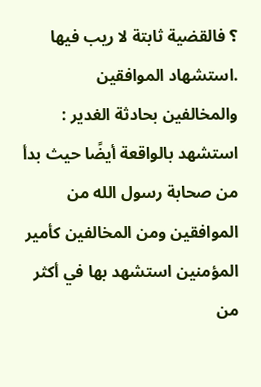؟ فالقضية ثابتة لا ريب فيها .استشهاد الموافقين والمخالفين بحادثة الغدير : استشهد بالواقعة أيضًا حيث بدأ من صحابة رسول الله من الموافقين ومن المخالفين كأمير المؤمنين استشهد بها في أكثر من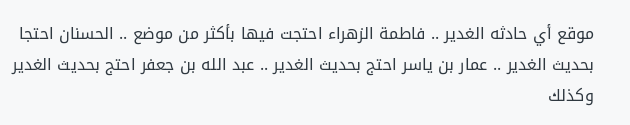موقع أي حادثه الغدير .. فاطمة الزهراء احتجت فيها بأكثر من موضع .. الحسنان احتجا بحديث الغدير .. عمار بن ياسر احتج بحديث الغدير .. عبد الله بن جعفر احتج بحديث الغدير وكذلك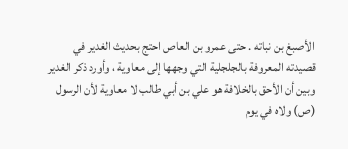الأصبغ بن نباته . حتى عمرو بن العاص احتج بحديث الغدير في قصيدته المعروفة بالجلجلية التي وجهها إلى معاوية ، وأورد ذكر الغدير وبين أن الأحق بالخلافة هو علي بن أبي طالب لا معاوية لأن الرسول (ص) ولاه في يوم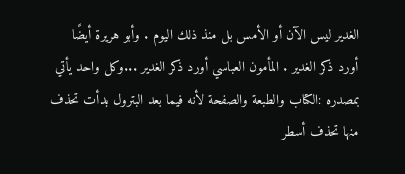الغدير ليس الآن أو الأمس بل منذ ذلك اليوم . وأبو هريرة أيضًا أورد ذكر الغدير . المأمون العباسي أورد ذكر الغدير ...وكل واحد يأتي بمصدره :الكتاب والطبعة والصفحة لأنه فيما بعد البترول بدأت تحذف منها تحذف أسطر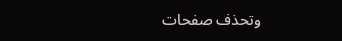وتحذف صفحات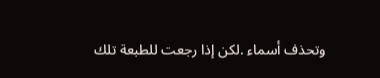وتحذف أسماء .لكن إذا رجعت للطبعة تلك